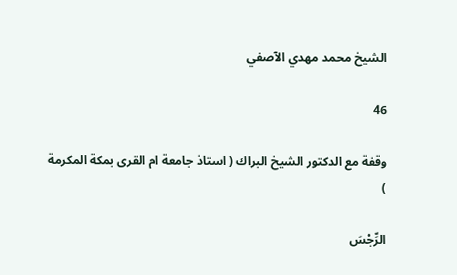الشيخ محمد مهدي الآصفي

46

وقفة مع الدكتور الشيخ البراك ( استاذ جامعة ام القرى بمكة المكرمة )

الرِّجْسَ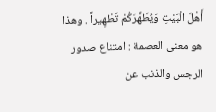أَهْلَ الْبَيْتِ وَيُطَهِّرَكُمْ تَطْهِيراً . وهذا هو معنى العصمة : امتناع صدور الرجس والذنب عن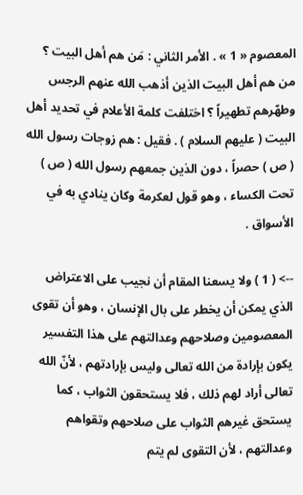المعصوم « 1 » . الأمر الثاني : مَن هم أهل البيت ؟ من هم أهل البيت الذين أذهب الله عنهم الرجس وطهّرهم تطهيراً ؟ اختلفت كلمة الأعلام في تحديد أهل البيت ( عليهم السلام ) . فقيل : هم زوجات رسول الله ( ص ) حصراً ، دون الذين جمعهم رسول الله ( ص ) تحت الكساء ، وهو قول لعكرمة وكان ينادي به في الأسواق .

--> ( 1 ) ولا يسعنا المقام أن نجيب على الاعتراض الذي يمكن أن يخطر على بال الإنسان ، وهو أن تقوى المعصومين وصلاحهم وعدالتهم على هذا التفسير يكون بإرادة من الله تعالى وليس بإرادتهم ، لأنّ الله تعالى أراد لهم ذلك ، فلا يستحقون الثواب ، كما يستحق غيرهم الثواب على صلاحهم وتقواهم وعدالتهم ، لأن التقوى لم يتم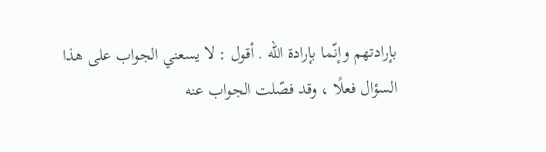بإرادتهم وإنّما بإرادة الله . أقول : لا يسعني الجواب على هذا السؤال فعلًا ، وقد فصّلت الجواب عنه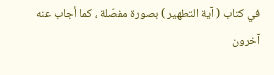في كتاب ( آية التطهير ) بصورة مفصّلة ، كما أجاب عنه آخرون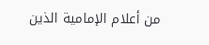من أعلام الإمامية الذين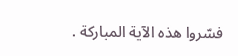فسّروا هذه الآية المباركة .